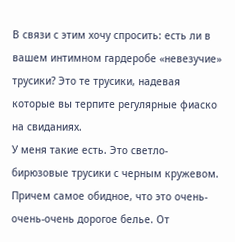В связи с этим хочу спросить: есть ли в вашем интимном гардеробе «невезучие» трусики? Это те трусики, надевая которые вы терпите регулярные фиаско на свиданиях.
У меня такие есть. Это светло-бирюзовые трусики с черным кружевом.
Причем самое обидное, что это очень-очень-очень дорогое белье. От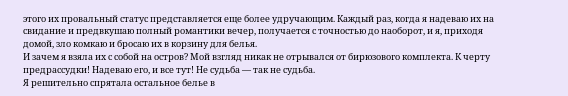этого их провальный статус представляется еще более удручающим. Каждый раз, когда я надеваю их на свидание и предвкушаю полный романтики вечер, получается с точностью до наоборот, и я, приходя домой, зло комкаю и бросаю их в корзину для белья.
И зачем я взяла их с собой на остров? Мой взгляд никак не отрывался от бирюзового комплекта. К черту предрассудки! Надеваю его, и все тут! Не судьба — так не судьба.
Я решительно спрятала остальное белье в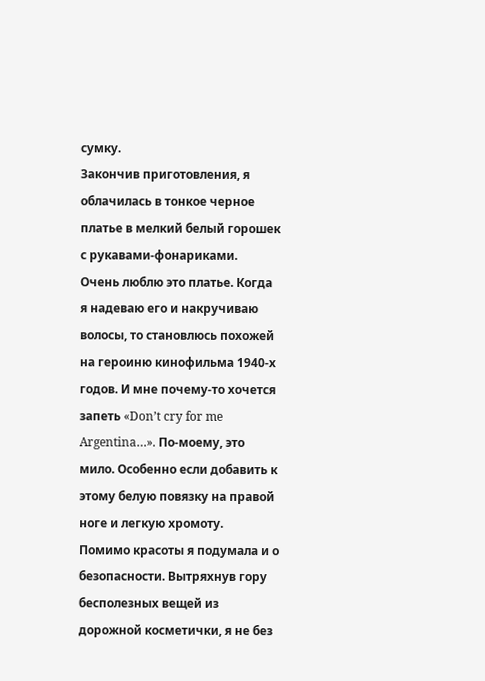сумку.
Закончив приготовления, я облачилась в тонкое черное платье в мелкий белый горошек с рукавами-фонариками.
Очень люблю это платье. Когда я надеваю его и накручиваю волосы, то становлюсь похожей на героиню кинофильма 1940-х годов. И мне почему-то хочется запеть «Don’t cry for me Argentina…». По-моему, это мило. Особенно если добавить к этому белую повязку на правой ноге и легкую хромоту.
Помимо красоты я подумала и о безопасности. Вытряхнув гору бесполезных вещей из дорожной косметички, я не без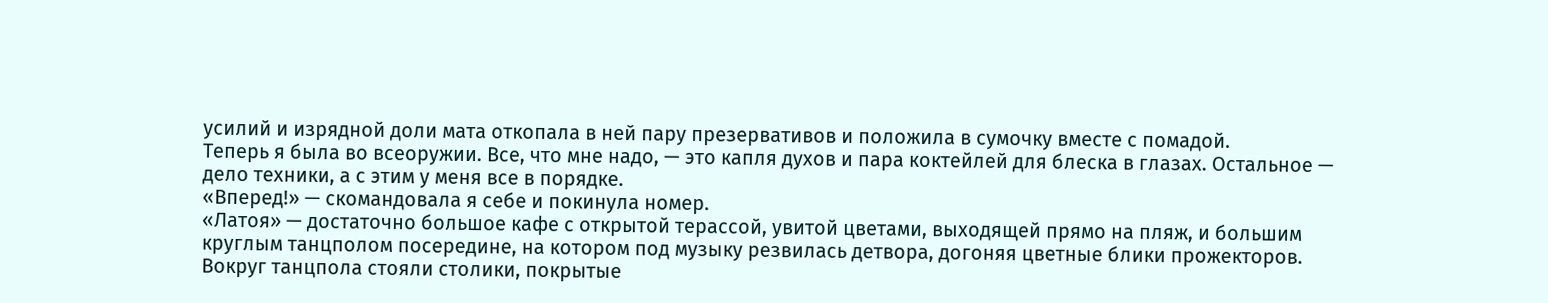усилий и изрядной доли мата откопала в ней пару презервативов и положила в сумочку вместе с помадой.
Теперь я была во всеоружии. Все, что мне надо, — это капля духов и пара коктейлей для блеска в глазах. Остальное — дело техники, а с этим у меня все в порядке.
«Вперед!» — скомандовала я себе и покинула номер.
«Латоя» — достаточно большое кафе с открытой терассой, увитой цветами, выходящей прямо на пляж, и большим круглым танцполом посередине, на котором под музыку резвилась детвора, догоняя цветные блики прожекторов.
Вокруг танцпола стояли столики, покрытые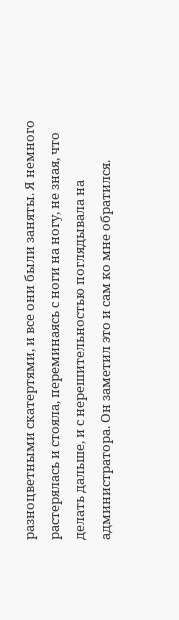разноцветными скатертями, и все они были заняты. Я немного растерялась и стояла, переминаясь с ноги на ногу, не зная, что делать дальше, и с нерешительностью поглядывала на администратора. Он заметил это и сам ко мне обратился.